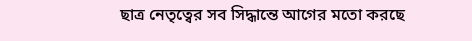ছাত্র নেতৃত্বের সব সিদ্ধান্তে আগের মতো করছে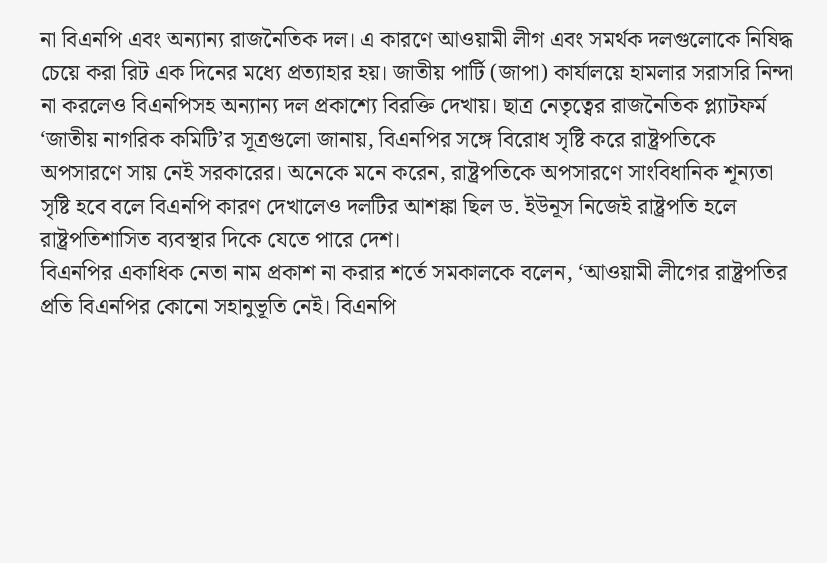না বিএনপি এবং অন্যান্য রাজনৈতিক দল। এ কারণে আওয়ামী লীগ এবং সমর্থক দলগুলোকে নিষিদ্ধ চেয়ে করা রিট এক দিনের মধ্যে প্রত্যাহার হয়। জাতীয় পার্টি (জাপা) কার্যালয়ে হামলার সরাসরি নিন্দা না করলেও বিএনপিসহ অন্যান্য দল প্রকাশ্যে বিরক্তি দেখায়। ছাত্র নেতৃত্বের রাজনৈতিক প্ল্যাটফর্ম ‘জাতীয় নাগরিক কমিটি’র সূত্রগুলো জানায়, বিএনপির সঙ্গে বিরোধ সৃষ্টি করে রাষ্ট্রপতিকে অপসারণে সায় নেই সরকারের। অনেকে মনে করেন, রাষ্ট্রপতিকে অপসারণে সাংবিধানিক শূন্যতা সৃষ্টি হবে বলে বিএনপি কারণ দেখালেও দলটির আশঙ্কা ছিল ড. ইউনূস নিজেই রাষ্ট্রপতি হলে রাষ্ট্রপতিশাসিত ব্যবস্থার দিকে যেতে পারে দেশ।
বিএনপির একাধিক নেতা নাম প্রকাশ না করার শর্তে সমকালকে বলেন, ‘আওয়ামী লীগের রাষ্ট্রপতির প্রতি বিএনপির কোনো সহানুভূতি নেই। বিএনপি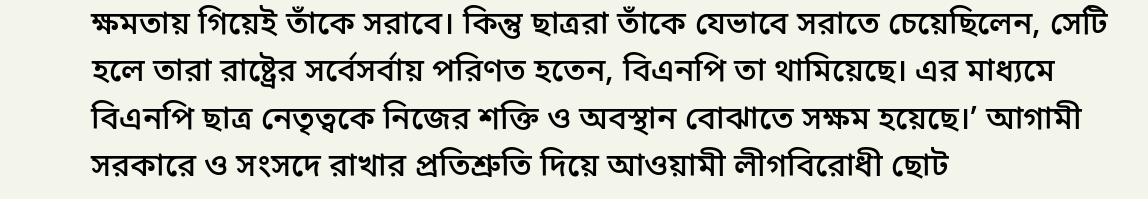ক্ষমতায় গিয়েই তাঁকে সরাবে। কিন্তু ছাত্ররা তাঁকে যেভাবে সরাতে চেয়েছিলেন, সেটি হলে তারা রাষ্ট্রের সর্বেসর্বায় পরিণত হতেন, বিএনপি তা থামিয়েছে। এর মাধ্যমে বিএনপি ছাত্র নেতৃত্বকে নিজের শক্তি ও অবস্থান বোঝাতে সক্ষম হয়েছে।’ আগামী সরকারে ও সংসদে রাখার প্রতিশ্রুতি দিয়ে আওয়ামী লীগবিরোধী ছোট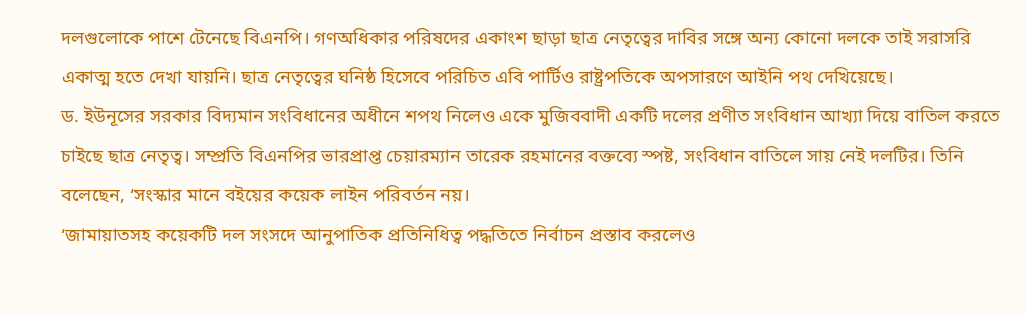দলগুলোকে পাশে টেনেছে বিএনপি। গণঅধিকার পরিষদের একাংশ ছাড়া ছাত্র নেতৃত্বের দাবির সঙ্গে অন্য কোনো দলকে তাই সরাসরি একাত্ম হতে দেখা যায়নি। ছাত্র নেতৃত্বের ঘনিষ্ঠ হিসেবে পরিচিত এবি পার্টিও রাষ্ট্রপতিকে অপসারণে আইনি পথ দেখিয়েছে।
ড. ইউনূসের সরকার বিদ্যমান সংবিধানের অধীনে শপথ নিলেও একে মুজিববাদী একটি দলের প্রণীত সংবিধান আখ্যা দিয়ে বাতিল করতে চাইছে ছাত্র নেতৃত্ব। সম্প্রতি বিএনপির ভারপ্রাপ্ত চেয়ারম্যান তারেক রহমানের বক্তব্যে স্পষ্ট, সংবিধান বাতিলে সায় নেই দলটির। তিনি বলেছেন, ‘সংস্কার মানে বইয়ের কয়েক লাইন পরিবর্তন নয়।
‘জামায়াতসহ কয়েকটি দল সংসদে আনুপাতিক প্রতিনিধিত্ব পদ্ধতিতে নির্বাচন প্রস্তাব করলেও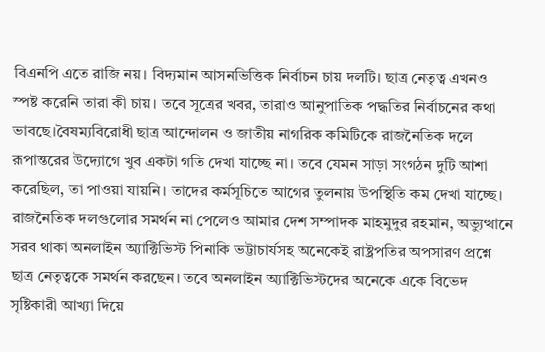বিএনপি এতে রাজি নয়। বিদ্যমান আসনভিত্তিক নির্বাচন চায় দলটি। ছাত্র নেতৃত্ব এখনও স্পষ্ট করেনি তারা কী চায়। তবে সূত্রের খবর, তারাও আনুপাতিক পদ্ধতির নির্বাচনের কথা ভাবছে।বৈষম্যবিরোধী ছাত্র আন্দোলন ও জাতীয় নাগরিক কমিটিকে রাজনৈতিক দলে রূপান্তরের উদ্যোগে খুব একটা গতি দেখা যাচ্ছে না। তবে যেমন সাড়া সংগঠন দুটি আশা করেছিল, তা পাওয়া যায়নি। তাদের কর্মসূচিতে আগের তুলনায় উপস্থিতি কম দেখা যাচ্ছে।
রাজনৈতিক দলগুলোর সমর্থন না পেলেও আমার দেশ সম্পাদক মাহমুদুর রহমান, অভ্যুত্থানে সরব থাকা অনলাইন অ্যাক্টিভিস্ট পিনাকি ভট্টাচার্যসহ অনেকেই রাষ্ট্রপতির অপসারণ প্রশ্নে ছাত্র নেতৃত্বকে সমর্থন করছেন। তবে অনলাইন অ্যাক্টিভিস্টদের অনেকে একে বিভেদ সৃষ্টিকারী আখ্যা দিয়ে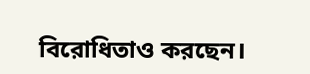বিরোধিতাও করছেন।